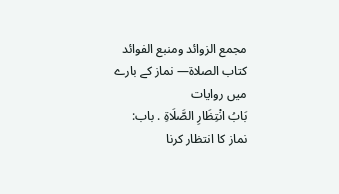مجمع الزوائد ومنبع الفوائد
كتاب الصلاة— نماز کے بارے میں روایات
بَابُ انْتِظَارِ الصَّلَاةِ . باب: نماز کا انتظار کرنا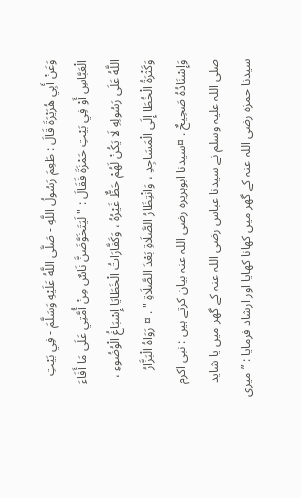وَعَنْ أَبِي هُرَيْرَةَ قَالَ : طَعِمَ رَسُولُ اللَّهِ - صَلَّى اللَّهُ عَلَيْهِ وَسَلَّمَ - فِي بَيْتِ الْعَبَّاسِ أَوْ فِي بَيْتِ حَمْزَةَ فَقَالَ : " لَيَتَخَوَّضَنَّ نَاسٌ مِنْ أُمَّتِي عَلَى مَا أَفَاءَ اللَّهُ عَلَى رَسُولِهِ لَا يَكُنْ لَهُمْ حَظٌّ غَيْرُهُ ، وَكَفَّارَاتُ الْخَطَايَا إِسْبَاغُ الْوُضُوءِ ، وَكَثْرَةُ الْخُطَا إِلَى الْمَسَاجِدِ ، وَانْتِظَارُ الصَّلَاةِ بَعْدَ الصَّلَاةِ " . ¤ رَوَاهُ الْبَزَّارُ وَإِسْنَادُهُ صَحِيحٌ . ¤سیدنا ابوہریرہ رضی اللہ عنہ بیان کرتے ہیں : نبی اکرم صلی اللہ علیہ وسلم نے سیدنا عباس رضی اللہ عنہ کے گھر میں یا شاید سیدنا حمزہ رضی اللہ عنہ کے گھر میں کھانا کھایا اور ارشاد فرمایا : ” میری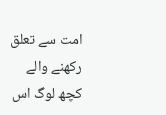امت سے تعلق رکھنے والے کچھ لوگ اس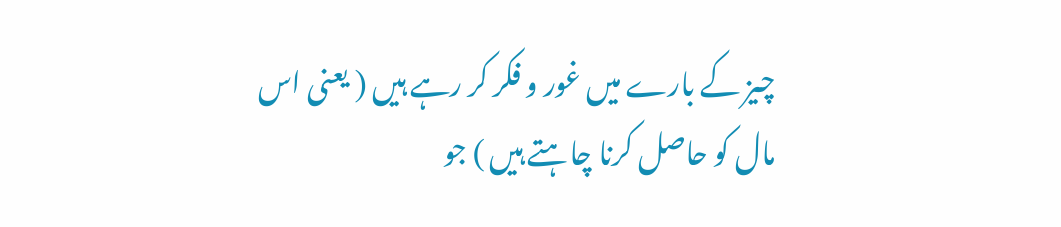چیز کے بارے میں غور و فکر کر رہے ہیں ( یعنی اس مال کو حاصل کرنا چاہتے ہیں ) جو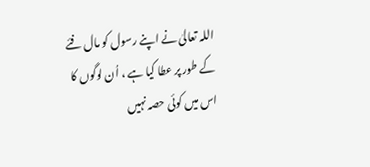اللہ تعالیٰ نے اپنے رسول کو مال فئے کے طور پر عطا کیا ہے ، اُن لوگوں کا اس میں کوئی حصہ نہیں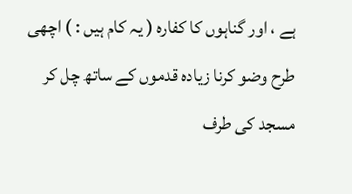ہے ، اور گناہوں کا کفارہ ( یہ کام ہیں : ) اچھی طرح وضو کرنا زیادہ قدموں کے ساتھ چل کر مسجد کی طرف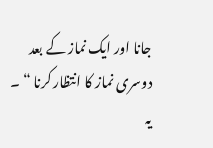جانا اور ایک نماز کے بعد دوسری نماز کا انتظار کرنا “ ۔
یہ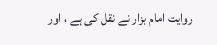روایت امام بزار نے نقل کی ہے ، اور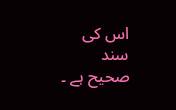اس کی سند صحیح ہے ۔